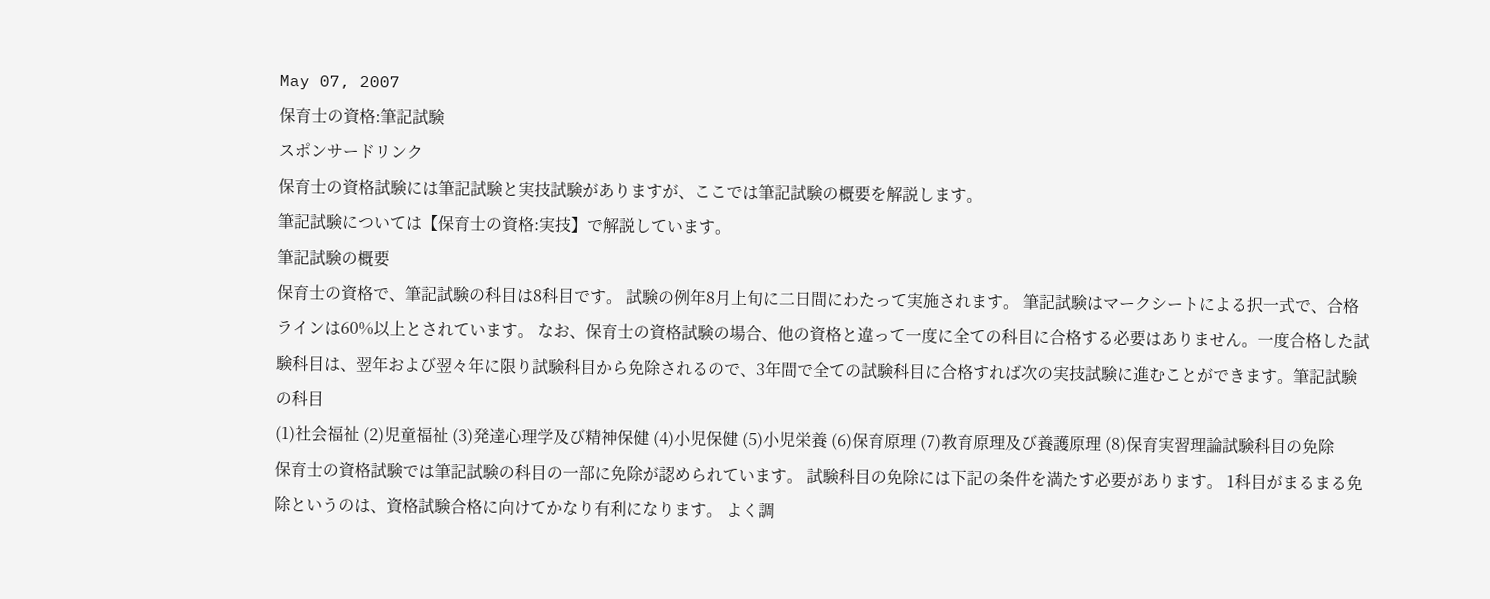May 07, 2007
保育士の資格:筆記試験
スポンサードリンク
保育士の資格試験には筆記試験と実技試験がありますが、ここでは筆記試験の概要を解説します。
筆記試験については【保育士の資格:実技】で解説しています。
筆記試験の概要
保育士の資格で、筆記試験の科目は8科目です。 試験の例年8月上旬に二日間にわたって実施されます。 筆記試験はマークシートによる択一式で、合格ラインは60%以上とされています。 なお、保育士の資格試験の場合、他の資格と違って一度に全ての科目に合格する必要はありません。一度合格した試験科目は、翌年および翌々年に限り試験科目から免除されるので、3年間で全ての試験科目に合格すれば次の実技試験に進むことができます。筆記試験の科目
(1)社会福祉 (2)児童福祉 (3)発達心理学及び精神保健 (4)小児保健 (5)小児栄養 (6)保育原理 (7)教育原理及び養護原理 (8)保育実習理論試験科目の免除
保育士の資格試験では筆記試験の科目の一部に免除が認められています。 試験科目の免除には下記の条件を満たす必要があります。 1科目がまるまる免除というのは、資格試験合格に向けてかなり有利になります。 よく調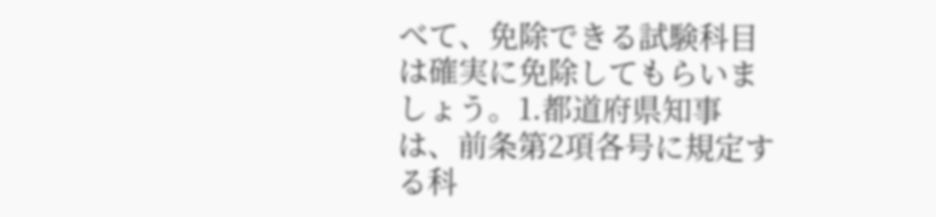べて、免除できる試験科目は確実に免除してもらいましょう。1.都道府県知事は、前条第2項各号に規定する科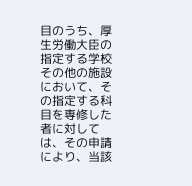目のうち、厚生労働大臣の指定する学校その他の施設において、その指定する科目を専修した者に対しては、その申請により、当該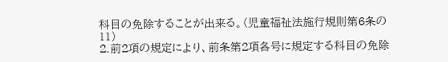科目の免除することが出来る。(児童福祉法施行規則第6条の11)
2.前2項の規定により、前条第2項各号に規定する科目の免除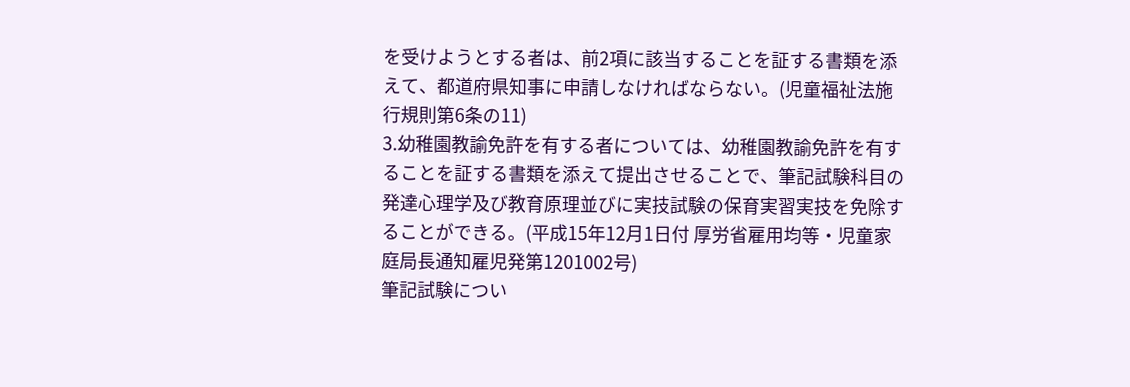を受けようとする者は、前2項に該当することを証する書類を添えて、都道府県知事に申請しなければならない。(児童福祉法施行規則第6条の11)
3.幼稚園教諭免許を有する者については、幼稚園教諭免許を有することを証する書類を添えて提出させることで、筆記試験科目の発達心理学及び教育原理並びに実技試験の保育実習実技を免除することができる。(平成15年12月1日付 厚労省雇用均等・児童家庭局長通知雇児発第1201002号)
筆記試験につい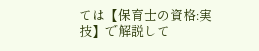ては【保育士の資格:実技】で解説して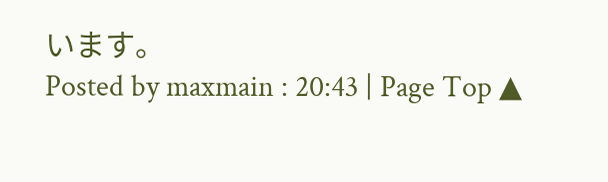います。
Posted by maxmain : 20:43 | Page Top ▲